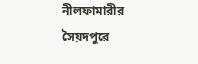নীলফামারীর সৈয়দপুরে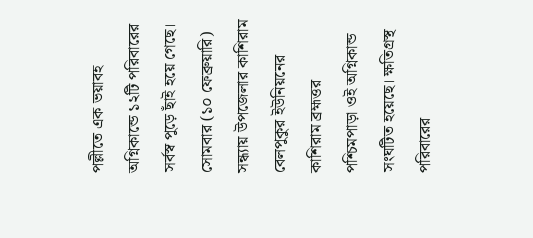পল্লীতে এক ভয়াবহ অগ্নিকান্ডে ১২টি পরিবারের সর্বস্ব পুড়ে ছাঁই হয়ে গেছে। সোমবার (১০ ফেব্রুয়ারি) সন্ধ্যায় উপজেলার কাশিরাম বেলপুকুর ইউনিয়নের কাশিরাম ব্রহ্মত্তর পশ্চিমপাড়া ওই অগ্নিকান্ড সংঘটিত হয়েছে। ক্ষতিগ্রস্থ পরিবারের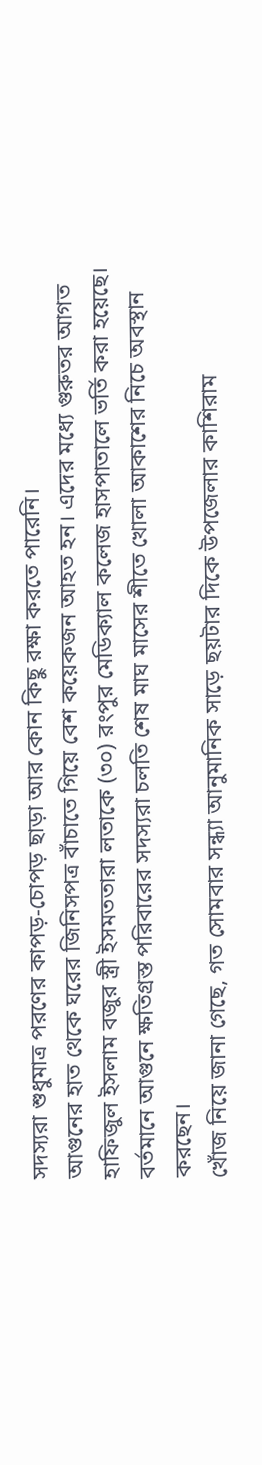সদস্যরা শুধুমাত্র পরণের কাপড়-চোপড় ছাড়া আর কোন কিছু রক্ষা করতে পারেনি।
আগুনের হাত থেকে ঘরের জিনিসপত্র বাঁচাতে গিয়ে বেশ কয়েকজন আহত হন। এদের মধ্যে গুরুতর আগত হাফিজুল ইসলাম বজুর স্ত্রী ইসমততারা লতাকে (৩০) রংপুর মেডিক্যাল কলেজ হাসপাতালে ভর্তি করা হয়েছে। বর্তমানে আগুনে ক্ষতিগ্রস্ত পরিবারের সদস্যরা চলতি শেষ মাঘ মাসের শীতে খোলা আকাশের নিচে অবস্থান করছেন।
খোঁজ নিয়ে জানা গেছে, গত সোমবার সন্ধ্যা আনুমানিক সাড়ে ছয়টার দিকে উপজেলার কাশিরাম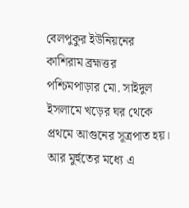বেলপুকুর ইউনিয়নের কাশিরাম ব্রহ্মত্তর পশ্চিমপাড়ার মো. সাইদুল ইসলামে খড়ের ঘর থেকে প্রথমে আগুনের সূত্রপাত হয়।
আর মুর্হুতের মধ্যে এ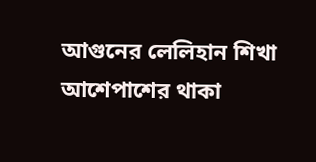আগুনের লেলিহান শিখা আশেপাশের থাকা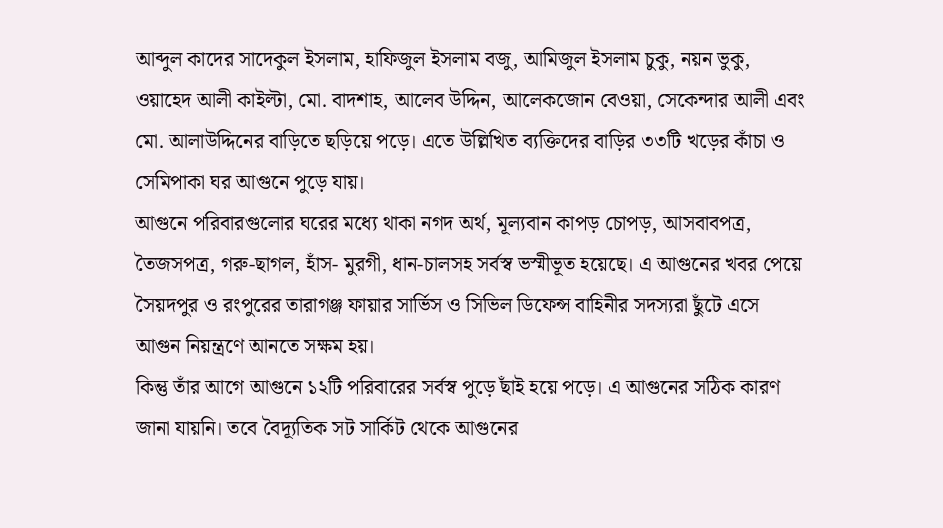আব্দুল কাদের সাদেকুল ইসলাম, হাফিজুল ইসলাম বজু, আমিজুল ইসলাম চুকু, নয়ন ভুকু, ওয়াহেদ আলী কাইল্টা, মো. বাদশাহ, আলেব উদ্দিন, আলেকজোন বেওয়া, সেকেন্দার আলী এবং মো. আলাউদ্দিনের বাড়িতে ছড়িয়ে পড়ে। এতে উল্লিখিত ব্যক্তিদের বাড়ির ৩৩টি খড়ের কাঁচা ও সেমিপাকা ঘর আগুনে পুড়ে যায়।
আগুনে পরিবারগুলোর ঘরের মধ্যে থাকা নগদ অর্থ, মূল্যবান কাপড় চোপড়, আসবাবপত্র, তৈজসপত্র, গরু-ছাগল, হাঁস- মুরগী, ধান-চালসহ সর্বস্ব ভস্মীভূত হয়েছে। এ আগুনের খবর পেয়ে সৈয়দপুর ও রংপুরের তারাগঞ্জ ফায়ার সার্ভিস ও সিভিল ডিফেন্স বাহিনীর সদস্যরা ছুঁটে এসে আগুন নিয়ন্ত্রণে আনতে সক্ষম হয়।
কিন্তু তাঁর আগে আগুনে ১২টি পরিবারের সর্বস্ব পুড়ে ছাঁই হয়ে পড়ে। এ আগুনের সঠিক কারণ জানা যায়নি। তবে বৈদ্যূতিক সট সার্কিট থেকে আগুনের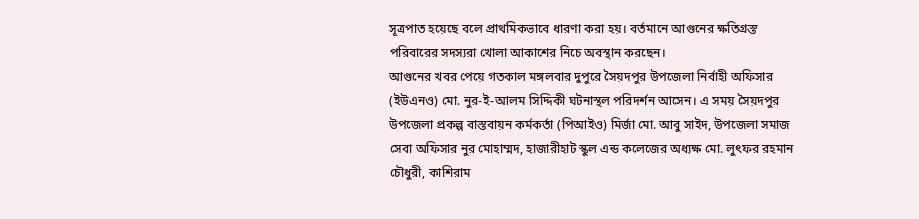সূত্রপাত হয়েছে বলে প্রাথমিকভাবে ধারণা করা হয়। বর্তমানে আগুনের ক্ষতিগ্রস্ত পরিবারের সদস্যরা খোলা আকাশের নিচে অবস্থান করছেন।
আগুনের খবর পেয়ে গতকাল মঙ্গলবার দুপুরে সৈয়দপুর উপজেলা নির্বাহী অফিসার (ইউএনও) মো. নুর-ই-আলম সিদ্দিকী ঘটনাস্থল পরিদর্শন আসেন। এ সময় সৈয়দপুর উপজেলা প্রকল্প বাস্তবায়ন কর্মকর্তা (পিআইও) মির্জা মো. আবু সাইদ, উপজেলা সমাজ সেবা অফিসার নুর মোহাম্মদ, হাজারীহাট স্কুল এন্ড কলেজের অধ্যক্ষ মো. লুৎফর রহমান চৌধুরী, কাশিরাম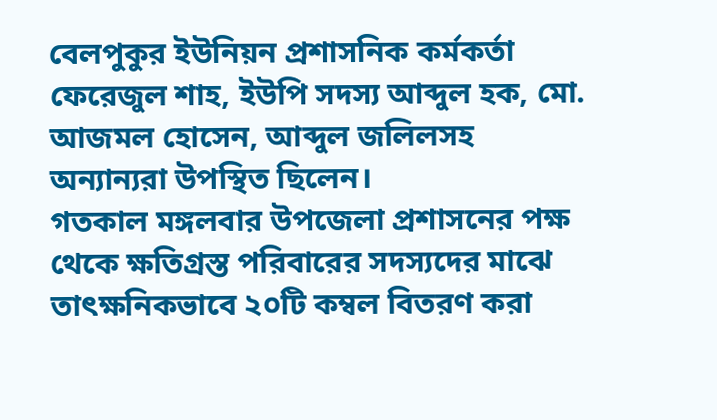বেলপুকুর ইউনিয়ন প্রশাসনিক কর্মকর্তা ফেরেজুল শাহ, ইউপি সদস্য আব্দুল হক, মো. আজমল হোসেন, আব্দুল জলিলসহ অন্যান্যরা উপস্থিত ছিলেন।
গতকাল মঙ্গলবার উপজেলা প্রশাসনের পক্ষ থেকে ক্ষতিগ্রস্ত পরিবারের সদস্যদের মাঝে তাৎক্ষনিকভাবে ২০টি কম্বল বিতরণ করা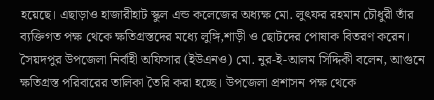হয়েছে। এছাড়াও হাজারীহাট স্কুল এন্ড কলেজের অধ্যক্ষ মো. লুৎফর রহমান চৌধুরী তাঁর ব্যক্তিগত পক্ষ থেকে ক্ষতিগ্রস্তদের মধ্যে লুঙ্গি,শাড়ী ও ছোটদের পোষাক বিতরণ করেন।
সৈয়দপুর উপজেলা নির্বাহী অফিসার (ইউএনও) মো. নুর-ই-আলম সিদ্দিকী বলেন, আগুনে ক্ষতিগ্রস্ত পরিবারের তালিকা তৈরি করা হচ্ছে। উপজেলা প্রশাসন পক্ষ থেকে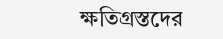ক্ষতিগ্রস্তদের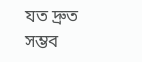যত দ্রুত সম্ভব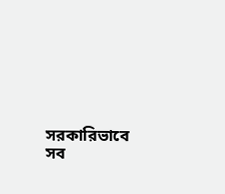সরকারিভাবে সব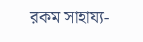রকম সাহায্য-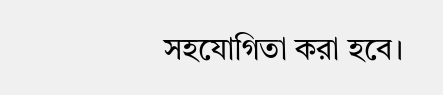সহযোগিতা করা হবে।